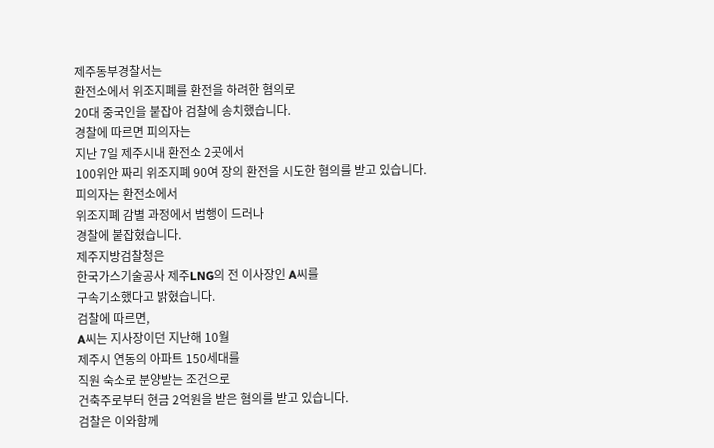제주동부경찰서는
환전소에서 위조지폐를 환전을 하려한 혐의로
20대 중국인을 붙잡아 검찰에 송치했습니다.
경찰에 따르면 피의자는
지난 7일 제주시내 환전소 2곳에서
100위안 짜리 위조지폐 90여 장의 환전을 시도한 혐의를 받고 있습니다.
피의자는 환전소에서
위조지폐 감별 과정에서 범행이 드러나
경찰에 붙잡혔습니다.
제주지방검찰청은
한국가스기술공사 제주LNG의 전 이사장인 A씨를
구속기소했다고 밝혔습니다.
검찰에 따르면,
A씨는 지사장이던 지난해 10월
제주시 연동의 아파트 150세대를
직원 숙소로 분양받는 조건으로
건축주로부터 현금 2억원을 받은 혐의를 받고 있습니다.
검찰은 이와함께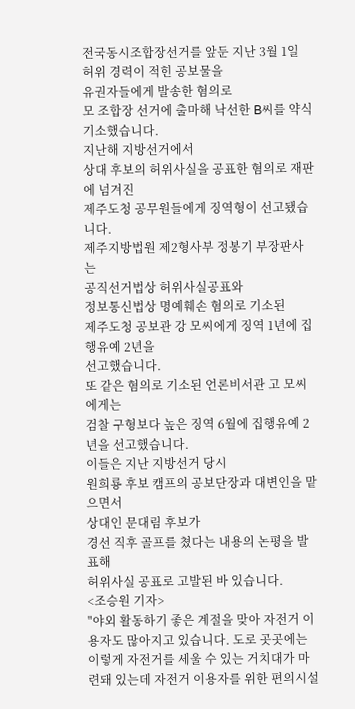전국동시조합장선거를 앞둔 지난 3월 1일
허위 경력이 적힌 공보물을
유권자들에게 발송한 혐의로
모 조합장 선거에 출마해 낙선한 B씨를 약식기소했습니다.
지난해 지방선거에서
상대 후보의 허위사실을 공표한 혐의로 재판에 넘겨진
제주도청 공무원들에게 징역형이 선고됐습니다.
제주지방법원 제2형사부 정봉기 부장판사는
공직선거법상 허위사실공표와
정보통신법상 명예훼손 혐의로 기소된
제주도청 공보관 강 모씨에게 징역 1년에 집행유예 2년을
선고했습니다.
또 같은 혐의로 기소된 언론비서관 고 모씨에게는
검찰 구형보다 높은 징역 6월에 집행유예 2년을 선고했습니다.
이들은 지난 지방선거 당시
원희룡 후보 캠프의 공보단장과 대변인을 맡으면서
상대인 문대림 후보가
경선 직후 골프를 쳤다는 내용의 논평을 발표해
허위사실 공표로 고발된 바 있습니다.
<조승원 기자>
"야외 활동하기 좋은 계절을 맞아 자전거 이용자도 많아지고 있습니다. 도로 곳곳에는 이렇게 자전거를 세울 수 있는 거치대가 마련돼 있는데 자전거 이용자를 위한 편의시설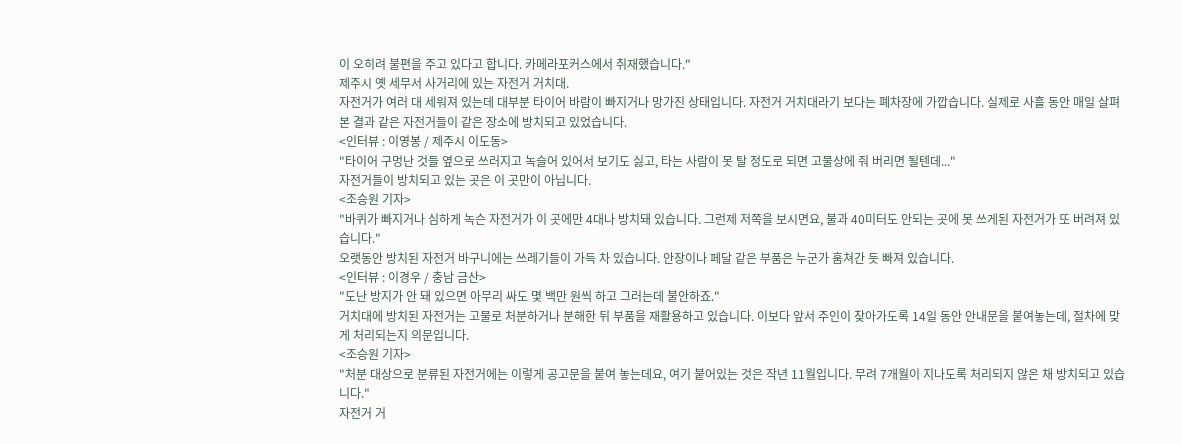이 오히려 불편을 주고 있다고 합니다. 카메라포커스에서 취재했습니다."
제주시 옛 세무서 사거리에 있는 자전거 거치대.
자전거가 여러 대 세워져 있는데 대부분 타이어 바람이 빠지거나 망가진 상태입니다. 자전거 거치대라기 보다는 폐차장에 가깝습니다. 실제로 사흘 동안 매일 살펴본 결과 같은 자전거들이 같은 장소에 방치되고 있었습니다.
<인터뷰 : 이영봉 / 제주시 이도동>
"타이어 구멍난 것들 옆으로 쓰러지고 녹슬어 있어서 보기도 싫고, 타는 사람이 못 탈 정도로 되면 고물상에 줘 버리면 될텐데..."
자전거들이 방치되고 있는 곳은 이 곳만이 아닙니다.
<조승원 기자>
"바퀴가 빠지거나 심하게 녹슨 자전거가 이 곳에만 4대나 방치돼 있습니다. 그런제 저쪽을 보시면요, 불과 40미터도 안되는 곳에 못 쓰게된 자전거가 또 버려져 있습니다."
오랫동안 방치된 자전거 바구니에는 쓰레기들이 가득 차 있습니다. 안장이나 페달 같은 부품은 누군가 훔쳐간 듯 빠져 있습니다.
<인터뷰 : 이경우 / 충남 금산>
"도난 방지가 안 돼 있으면 아무리 싸도 몇 백만 원씩 하고 그러는데 불안하죠."
거치대에 방치된 자전거는 고물로 처분하거나 분해한 뒤 부품을 재활용하고 있습니다. 이보다 앞서 주인이 찾아가도록 14일 동안 안내문을 붙여놓는데, 절차에 맞게 처리되는지 의문입니다.
<조승원 기자>
"처분 대상으로 분류된 자전거에는 이렇게 공고문을 붙여 놓는데요, 여기 붙어있는 것은 작년 11월입니다. 무려 7개월이 지나도록 처리되지 않은 채 방치되고 있습니다."
자전거 거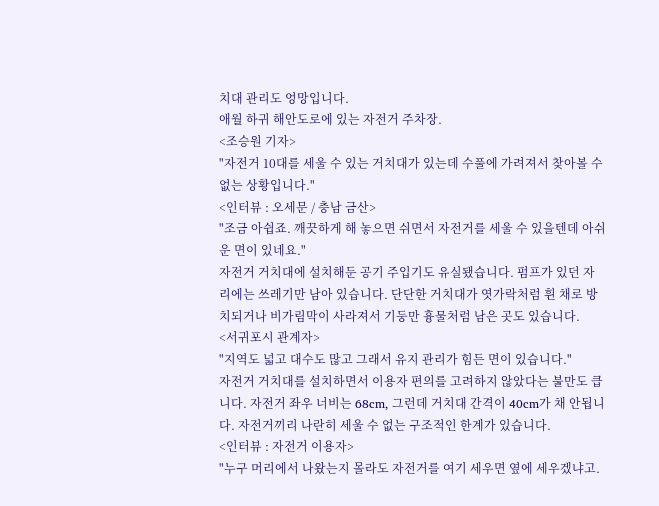치대 관리도 엉망입니다.
애월 하귀 해안도로에 있는 자전거 주차장.
<조승원 기자>
"자전거 10대를 세울 수 있는 거치대가 있는데 수풀에 가려져서 찾아볼 수 없는 상황입니다."
<인터뷰 : 오세문 / 충남 금산>
"조금 아쉽죠. 깨끗하게 해 놓으면 쉬면서 자전거를 세울 수 있을텐데 아쉬운 면이 있네요."
자전거 거치대에 설치해둔 공기 주입기도 유실됐습니다. 펌프가 있던 자리에는 쓰레기만 남아 있습니다. 단단한 거치대가 엿가락처럼 휜 채로 방치되거나 비가림막이 사라져서 기둥만 흉물처럼 남은 곳도 있습니다.
<서귀포시 관계자>
"지역도 넓고 대수도 많고 그래서 유지 관리가 힘든 면이 있습니다."
자전거 거치대를 설치하면서 이용자 편의를 고려하지 않았다는 불만도 큽니다. 자전거 좌우 너비는 68cm, 그런데 거치대 간격이 40cm가 채 안됩니다. 자전거끼리 나란히 세울 수 없는 구조적인 한계가 있습니다.
<인터뷰 : 자전거 이용자>
"누구 머리에서 나왔는지 몰라도 자전거를 여기 세우면 옆에 세우겠냐고.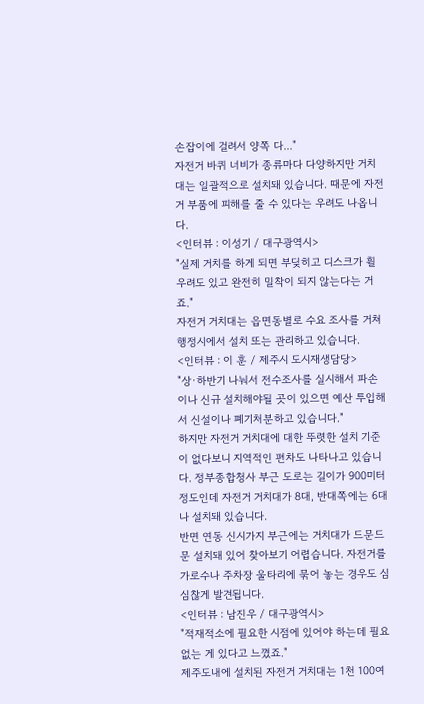손잡이에 걸려서 양쪽 다..."
자전거 바퀴 너비가 종류마다 다양하지만 거치대는 일괄적으로 설치돼 있습니다. 때문에 자전거 부품에 피해를 줄 수 있다는 우려도 나옵니다.
<인터뷰 : 이성기 / 대구광역시>
"실제 거치를 하게 되면 부딪히고 디스크가 휠 우려도 있고 완전히 밀착이 되지 않는다는 거죠."
자전거 거치대는 읍면동별로 수요 조사를 거쳐 행정시에서 설치 또는 관리하고 있습니다.
<인터뷰 : 이 훈 / 제주시 도시재생담당>
"상·하반기 나눠서 전수조사를 실시해서 파손이나 신규 설치해야될 곳이 있으면 예산 투입해서 신설이나 폐기처분하고 있습니다."
하지만 자전거 거치대에 대한 뚜렷한 설치 기준이 없다보니 지역적인 편차도 나타나고 있습니다. 정부종합청사 부근 도로는 길이가 900미터 정도인데 자전거 거치대가 8대, 반대쪽에는 6대나 설치돼 있습니다.
반면 연동 신시가지 부근에는 거치대가 드문드문 설치돼 있어 찾아보기 어렵습니다. 자전거를 가로수나 주차장 울타리에 묶어 놓는 경우도 심심찮게 발견됩니다.
<인터뷰 : 남진우 / 대구광역시>
"적재적소에 필요한 시점에 있어야 하는데 필요 없는 게 있다고 느꼈죠."
제주도내에 설치된 자전거 거치대는 1천 100여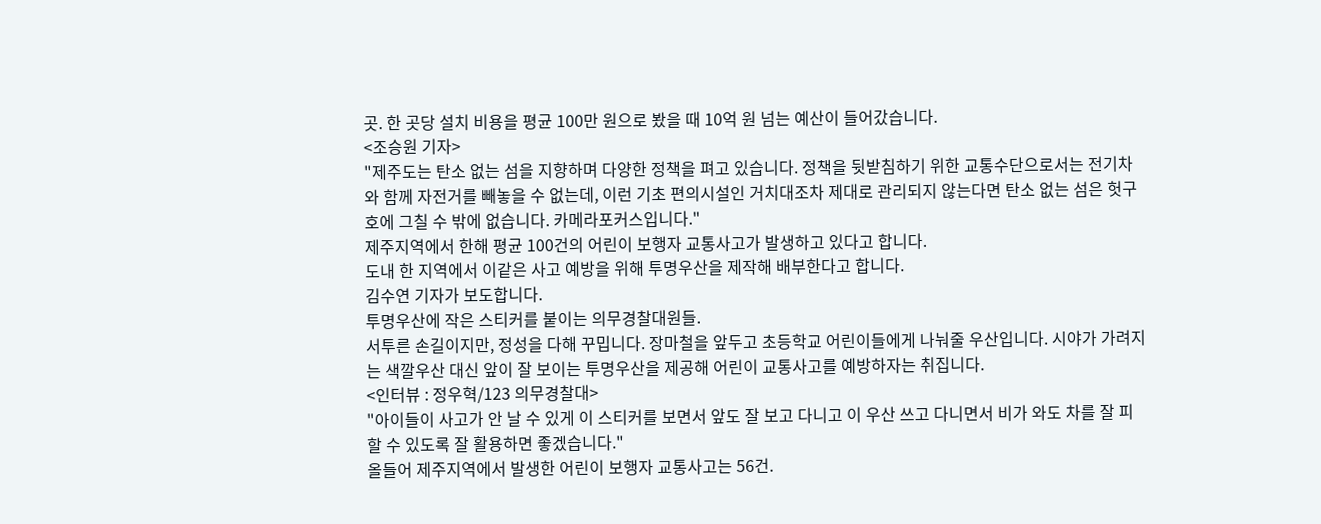곳. 한 곳당 설치 비용을 평균 100만 원으로 봤을 때 10억 원 넘는 예산이 들어갔습니다.
<조승원 기자>
"제주도는 탄소 없는 섬을 지향하며 다양한 정책을 펴고 있습니다. 정책을 뒷받침하기 위한 교통수단으로서는 전기차와 함께 자전거를 빼놓을 수 없는데, 이런 기초 편의시설인 거치대조차 제대로 관리되지 않는다면 탄소 없는 섬은 헛구호에 그칠 수 밖에 없습니다. 카메라포커스입니다."
제주지역에서 한해 평균 100건의 어린이 보행자 교통사고가 발생하고 있다고 합니다.
도내 한 지역에서 이같은 사고 예방을 위해 투명우산을 제작해 배부한다고 합니다.
김수연 기자가 보도합니다.
투명우산에 작은 스티커를 붙이는 의무경찰대원들.
서투른 손길이지만, 정성을 다해 꾸밉니다. 장마철을 앞두고 초등학교 어린이들에게 나눠줄 우산입니다. 시야가 가려지는 색깔우산 대신 앞이 잘 보이는 투명우산을 제공해 어린이 교통사고를 예방하자는 취집니다.
<인터뷰 : 정우혁/123 의무경찰대>
"아이들이 사고가 안 날 수 있게 이 스티커를 보면서 앞도 잘 보고 다니고 이 우산 쓰고 다니면서 비가 와도 차를 잘 피할 수 있도록 잘 활용하면 좋겠습니다."
올들어 제주지역에서 발생한 어린이 보행자 교통사고는 56건.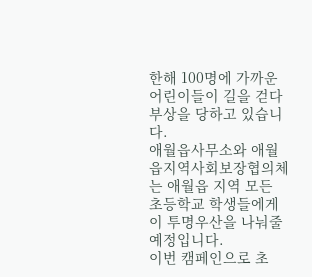한해 100명에 가까운 어린이들이 길을 걷다 부상을 당하고 있습니다.
애월읍사무소와 애월읍지역사회보장협의체는 애월읍 지역 모든 초등학교 학생들에게 이 투명우산을 나눠줄 예정입니다.
이번 캠페인으로 초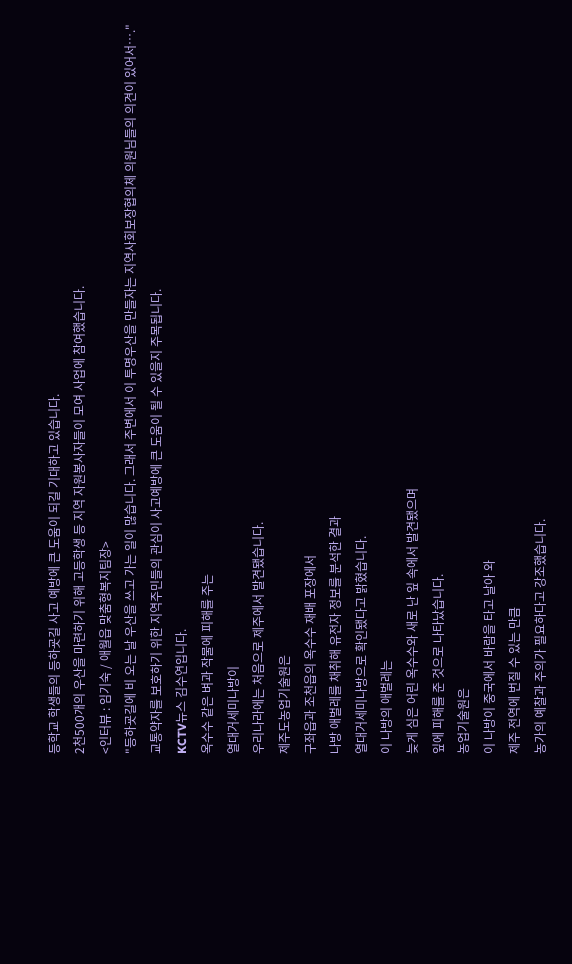등학교 학생들의 등하굣길 사고 예방에 큰 도움이 되길 기대하고 있습니다.
2천500개의 우산을 마련하기 위해 고등학생 등 지역 자원봉사자들이 모여 사업에 참여했습니다.
<인터뷰 : 임기숙 / 애월읍 맞춤형복지팀장>
"등하굣길에 비 오는 날 우산을 쓰고 가는 일이 많습니다. 그래서 주변에서 이 투명우산을 만들자는 지역사회보장협의체 의원님들의 의견이 있어서…."
교통약자를 보호하기 위한 지역주민들의 관심이 사고예방에 큰 도움이 될 수 있을지 주목됩니다.
KCTV뉴스 김수연입니다.
옥수수 같은 벼과 작물에 피해를 주는
열대거세미나방이
우리나라에는 처음으로 제주에서 발견됐습니다.
제주도농업기술원은
구좌읍과 조천읍의 옥수수 재배 포장에서
나방 애벌레를 채취해 유전자 정보를 분석한 결과
열대거세미나방으로 확인됐다고 밝혔습니다.
이 나방의 애벌레는
늦게 심은 어린 옥수수와 새로 난 잎 속에서 발견됐으며
잎에 피해를 준 것으로 나타났습니다.
농업기술원은
이 나방이 중국에서 바람을 타고 날아 와
제주 전역에 번질 수 있는 만큼
농가의 예찰과 주의가 필요하다고 강조했습니다.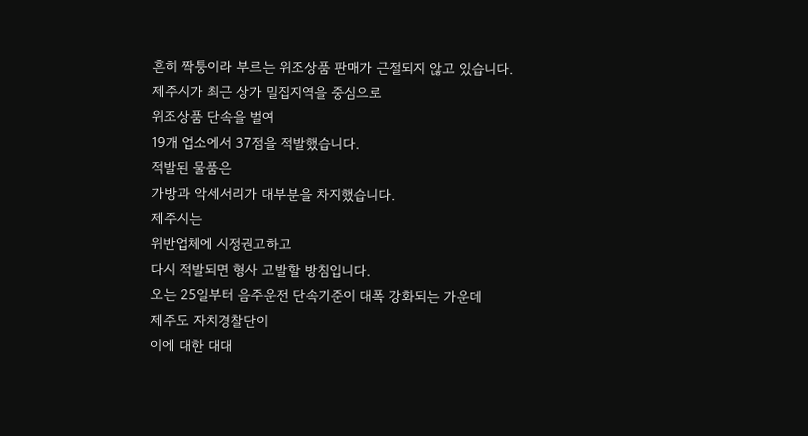흔히 짝퉁이라 부르는 위조상품 판매가 근절되지 않고 있습니다.
제주시가 최근 상가 밀집지역을 중심으로
위조상품 단속을 벌여
19개 업소에서 37점을 적발했습니다.
적발된 물품은
가방과 악세서리가 대부분을 차지했습니다.
제주시는
위반업체에 시정권고하고
다시 적발되면 형사 고발할 방침입니다.
오는 25일부터 음주운전 단속기준이 대폭 강화되는 가운데
제주도 자치경찰단이
이에 대한 대대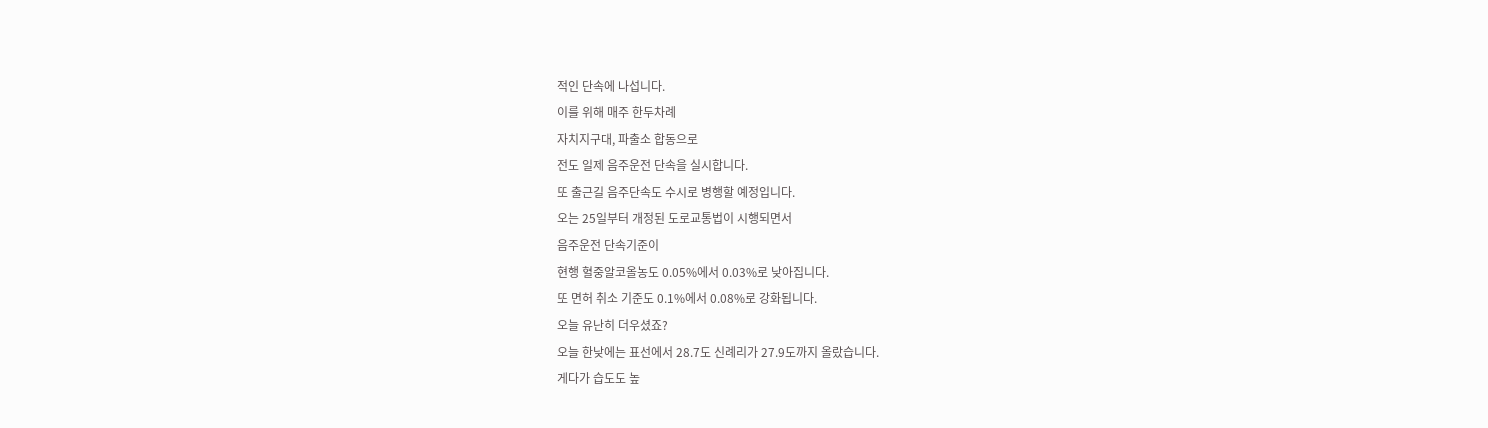적인 단속에 나섭니다.
이를 위해 매주 한두차례
자치지구대, 파출소 합동으로
전도 일제 음주운전 단속을 실시합니다.
또 출근길 음주단속도 수시로 병행할 예정입니다.
오는 25일부터 개정된 도로교통법이 시행되면서
음주운전 단속기준이
현행 혈중알코올농도 0.05%에서 0.03%로 낮아집니다.
또 면허 취소 기준도 0.1%에서 0.08%로 강화됩니다.
오늘 유난히 더우셨죠?
오늘 한낮에는 표선에서 28.7도 신례리가 27.9도까지 올랐습니다.
게다가 습도도 높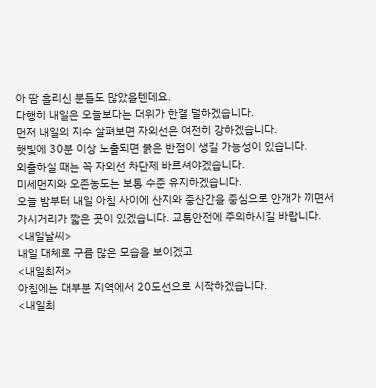아 땀 흘리신 분들도 많았을텐데요.
다행히 내일은 오늘보다는 더위가 한결 덜하겠습니다.
먼저 내일의 지수 살펴보면 자외선은 여전히 강하겠습니다.
햇빛에 30분 이상 노출되면 붉은 반점이 생길 가능성이 있습니다.
외출하실 때는 꼭 자외선 차단제 바르셔야겠습니다.
미세먼지와 오존농도는 보통 수준 유지하겠습니다.
오늘 밤부터 내일 아침 사이에 산지와 중산간을 중심으로 안개가 끼면서 가시거리가 짧은 곳이 있겠습니다. 교통안전에 주의하시길 바랍니다.
<내일날씨>
내일 대체로 구름 많은 모습을 보이겠고
<내일최저>
아침에는 대부분 지역에서 20도선으로 시작하겠습니다.
<내일최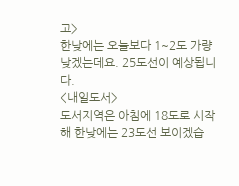고>
한낮에는 오늘보다 1~2도 가량 낮겠는데요. 25도선이 예상됩니다.
<내일도서>
도서지역은 아침에 18도로 시작해 한낮에는 23도선 보이겠습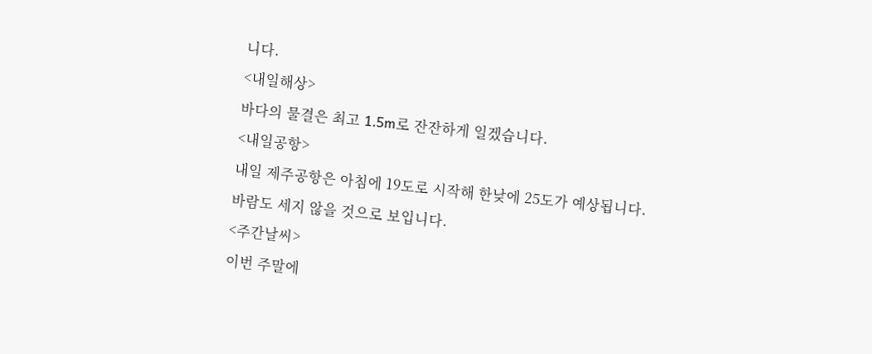니다.
<내일해상>
바다의 물결은 최고 1.5m로 잔잔하게 일겠습니다.
<내일공항>
내일 제주공항은 아침에 19도로 시작해 한낮에 25도가 예상됩니다.
바람도 세지 않을 것으로 보입니다.
<주간날씨>
이번 주말에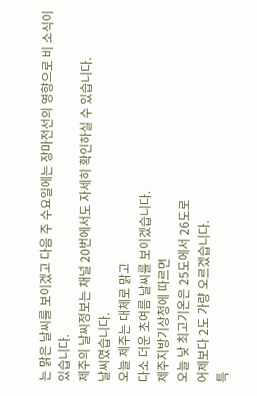는 맑은 날씨를 보이겠고 다음 주 수요일에는 장마전선의 영향으로 비 소식이 있습니다.
제주의 날씨정보는 채널 20번에서도 자세히 확인하실 수 있습니다.
날씨였습니다.
오늘 제주는 대체로 맑고
다소 더운 초여름 날씨를 보이겠습니다.
제주지방기상청에 따르면
오늘 낮 최고기온은 25도에서 26도로
어제보다 2도 가량 오르겠습니다.
특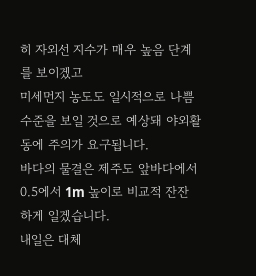히 자외선 지수가 매우 높음 단계를 보이겠고
미세먼지 농도도 일시적으로 나쁨 수준을 보일 것으로 예상돼 야외활동에 주의가 요구됩니다.
바다의 물결은 제주도 앞바다에서
0.5에서 1m 높이로 비교적 잔잔하게 일겠습니다.
내일은 대체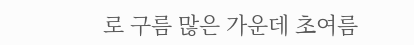로 구름 많은 가운데 초여름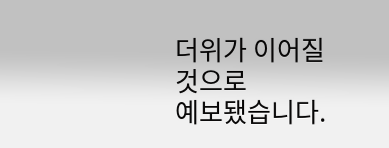더위가 이어질 것으로
예보됐습니다.